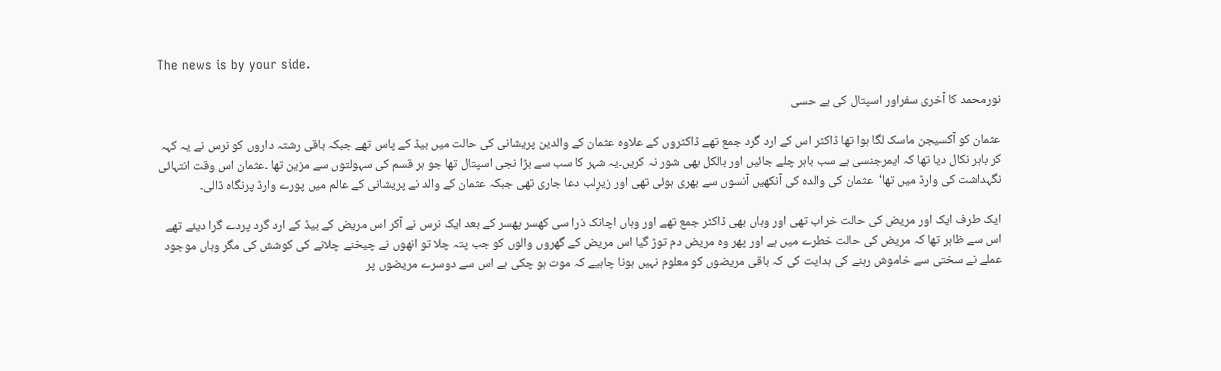The news is by your side.

نورمحمد کا آخری سفراور اسپتال کی بے حسی

عثمان کو آکسیجن ماسک لگا ہوا تھا ڈاکٹر اس کے ارد گرد جمع تھے ڈاکٹروں کے علاوہ عثمان کے والدین پریشانی کی حالت میں بیڈ کے پاس تھے جبکہ باقی رشتہ داروں کو نرس نے یہ کہہ کر باہر نکال دیا تھا کہ ایمرجنسی ہے سب باہر چلے جائیں اور بالکل بھی شور نہ کریں۔یہ شہر کا سب سے بڑا نجی اسپتال تھا جو ہر قسم کی سہولتوں سے مزین تھا ۔عثمان اس وقت انتہائی نگہداشت کی وارڈ میں تھا‘  عثمان کی والدہ کی آنکھیں آنسوں سے بھری ہوئی تھی اور زیرِلب دعا جاری تھی جبکہ عثمان کے والد نے پریشانی کے عالم میں پورے وارڈ پرنگاہ ڈالی۔

ایک طرف ایک اور مریض کی حالت خراب تھی اور وہاں بھی ڈاکٹر جمع تھے اور وہاں اچانک ذرا سی کھسر پھسر کے بعد ایک نرس نے آکر اس مریض کے بیڈ کے ارد گرد پردے گرا دیئے تھے اس سے ظاہر تھا کہ مریض کی حالت خطرے میں ہے اور پھر وہ مریض دم توڑ گیا اس مریض کے گھروں والوں کو جب پتہ چلا تو انھوں نے چیخنے چلانے کی کوشش کی مگر وہاں موجود عملے نے سختی سے خاموش رہنے کی ہدایت کی کہ باقی مریضوں کو معلوم نہیں ہونا چاہیے کہ موت ہو چکی ہے اس سے دوسرے مریضوں پر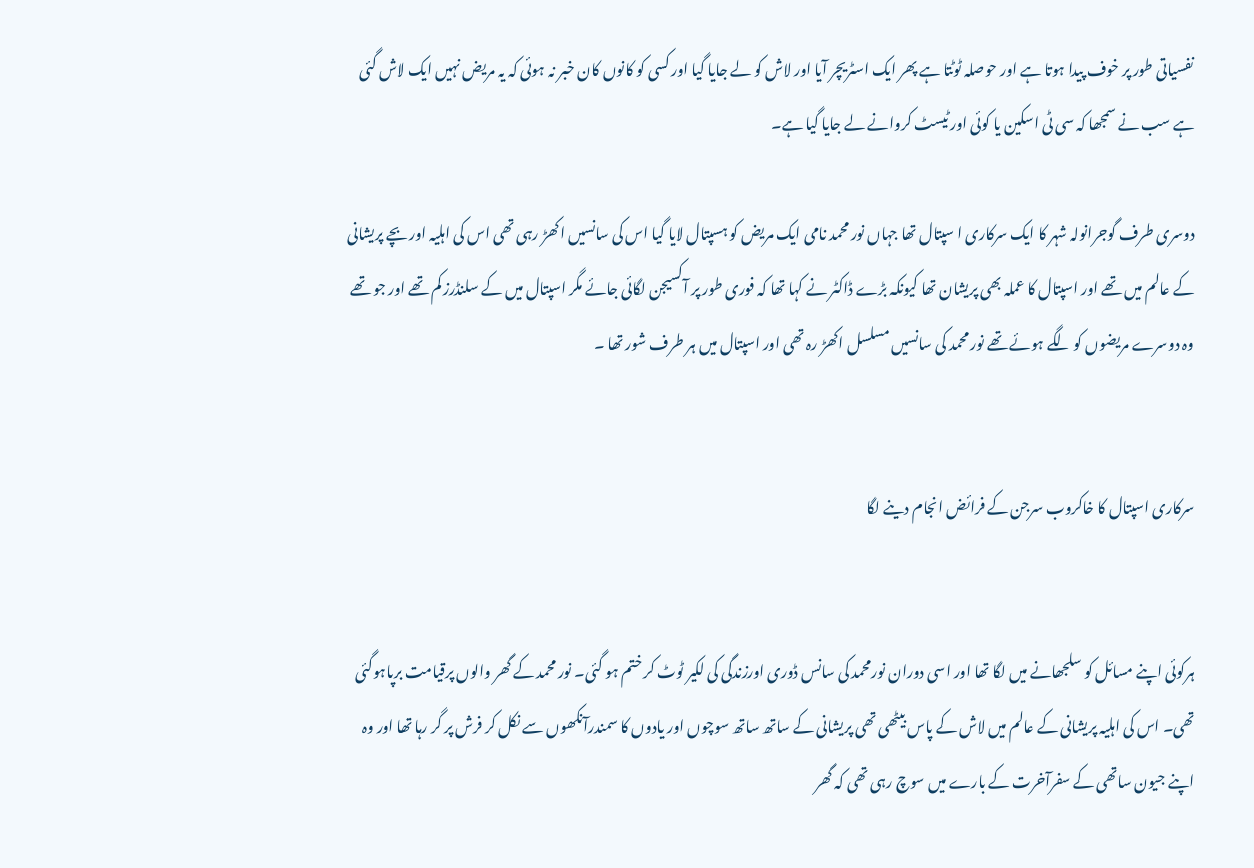نفسیاتی طور پر خوف پیدا ہوتا ہے اور حوصلہ ٹوٹتا ہے پھر ایک اسٹریچر آیا اور لاش کو لے جایا گیا اور کسی کو کانوں کان خبر نہ ہوئی کہ یہ مریض نہیں ایک لاش گئی ہے سب نے سمجھا کہ سی ٹی اسکین یا کوئی اور ٹیسٹ کروانے لے جایا گیا ہے۔

دوسری طرف گوجرانولہ شہر کا ایک سرکاری ا سپتال تھا جہاں نور محمد نامی ایک مریض کو ہسپتال لایا گیا اس کی سانسیں اکھڑ رہی تھی اس کی اہلیہ اور بچے پریشانی کے عالم میں تھے اور اسپتال کا عملہ بھی پریشان تھا کیونکہ بڑے ڈاکٹر نے کہا تھا کہ فوری طور پر آکسیجن لگائی جائے مگر اسپتال میں کے سلنڈرز کم تھے اور جو تھے وہ دوسرے مریضوں کو لگے ہوئے تھے نور محمد کی سانسیں مسلسل اکھڑ رہ تھی اور اسپتال میں ہر طرف شور تھا ۔


سرکاری اسپتال کا خاکروب سرجن کے فرائض انجام دینے لگا


ہرکوئی اپنے مسائل کو سلجھانے میں لگا تھا اور اسی دوران نورمحمد کی سانس ڈوری اورزندگی کی لکیر ٹوٹ کر ختم ہو گئی۔ نور محمد کے گھر والوں پرقیامت برپاہوگئی تھی۔ اس کی اہلیہ پریشانی کے عالم میں لاش کے پاس بیٹھی تھی پریشانی کے ساتھ ساتھ سوچوں اور یادوں کا سمندرآنکھوں سے نکل کر فرش پر گر رہا تھا اور وہ اپنے جیون ساتھی کے سفرآخرت کے بارے میں سوچ رہی تھی کہ گھر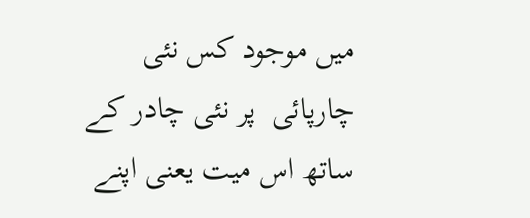میں موجود کس نئی چارپائی  پر نئی چادر کے ساتھ اس میت یعنی اپنے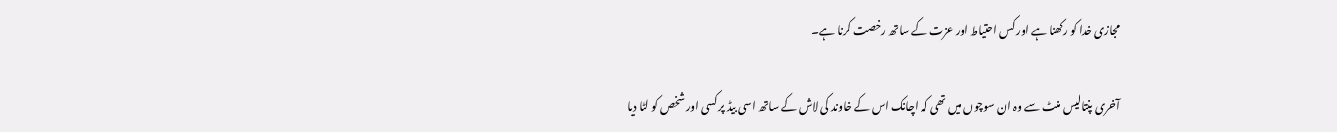مجازی خدا کو رکھنا ہے اور کس احتیاط اور عزت کے ساتھ رخصت کرنا ہے۔

آخری پنتالیس منٹ سے وہ ان سوچوں میں تھی کہ اچانک اس کے خاوند کی لاش کے ساتھ اسی بیڈ پر کسی اور شخص کو لٹا دیا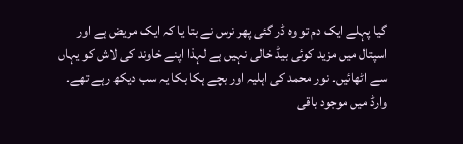گیا پہلے ایک دم تو وہ ڈر گئی پھر نرس نے بتا یا کہ ایک مریض ہے اور اسپتال میں مزید کوئی بیڈ خالی نہیں ہے لہذا اپنے خاوند کی لاش کو یہاں سے اٹھائیں۔ نور محمد کی اہلیہ اور بچے ہکا بکا یہ سب دیکھ رہے تھے۔ وارڈ میں موجود باقی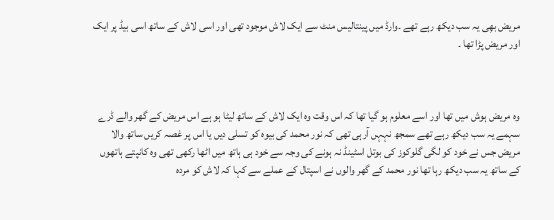مریض بھِی یہ سب دیکھ رہے تھے ۔وارڈ میں پینتالیس منٹ سے ایک لاش موجود تھی اور اسی لاش کے ساتھ اسی بیڈ پر ایک اور مریض پڑا تھا ۔



وہ مریض ہوش میں تھا اور اسے معلوم ہو گیا تھا کہ اس وقت وہ ایک لاش کے ساتھ لیٹا ہو ہے اس مریض کے گھر والے ڈرے سہمے یہ سب دیکھ رہے تھے سمجھ نہہں آرہی تھی کہ نور محمد کی بیوہ کو تسلی دیں یا اس پر غصہ کریں ساتھ والا مریض جس نے خود کو لگی گلوکوز کی بوتل اسٹینڈ نہ ہونے کی وجہ سے خود ہی ہاتھ میں اٹھا رکھی تھی وہ کانپتے ہاتھوں کے ساتھ یہ سب دیکھ رہا تھا نور محمد کے گھر والوں نے اسپتال کے عملے سے کہا کہ لاش کو مردہ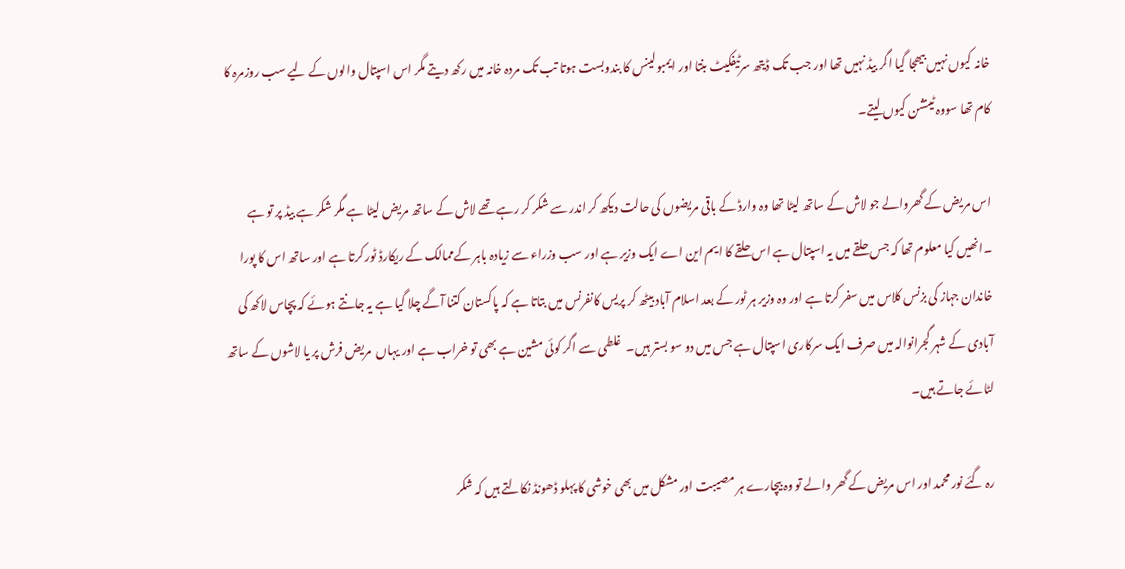خانہ کیوں نہیں بیھجا گیا اگر بیڈ نہیں تھا اور جب تک ڈیتھ سرٹیفکیٹ بنتا اور ایمبولینس کا بندوبست ہوتا تب تک مردہ خانہ میں رکھ دیتے مگر اس اسپتال والوں کے لیے سب روزمرہ کا کام تھا سووہ ٹینشن کیوں لیتے۔

اس مریض کے گھروالے جو لاش کے ساتھ لیٹا تھا وہ وارڈ کے باقی مریضوں کی حالت دیکھ کر اندر سے شکر کر رہے تھے لاش کے ساتھ مریض لیٹا ہے مگر شکر ہے بیڈ پر تو ہے ۔انھیں کیا معلوم تھا کہ جس حلقے میں یہ اسپتال ہے اس حلقے کا ایم این اے ایک وزیر ہے اور سب وزراء سے زیادہ باہر کےممالک کے ریکارڈ ٹور کرتا ہے اور ساتھ اس کا پورا خاندان جہاز کی بزنس کلاس میں سفر کرتا ہے اور وہ وزیر ہر ٹور کے بعد اسلام آباد بیٹھ کر پریس کانفرنس میں بتاتا ہے کہ پاکستان کتنا آگے چلا گیا ہے یہ جانتے ہوئے کہ پچاس لاکھ کی آبادی کے شہر گجرانوالہ میں صرف ایک سرکاری اسپتال ہے جس میں دو سو بستر ہیں۔  غلطی سے اگر کوئی مشین ہے بھی تو خراب ہے اور یہاں  مریض فرش پر یا لاشوں کے ساتھ لٹائے جاتے ہیں۔

رہ گئے نور محمد اور اس مریض کے گھر والے تو وہ بیچارے ہر مصیبت اور مشکل میں بھی خوشی کا پہلو ڈھونڈ نکالتے ہیں کہ شکر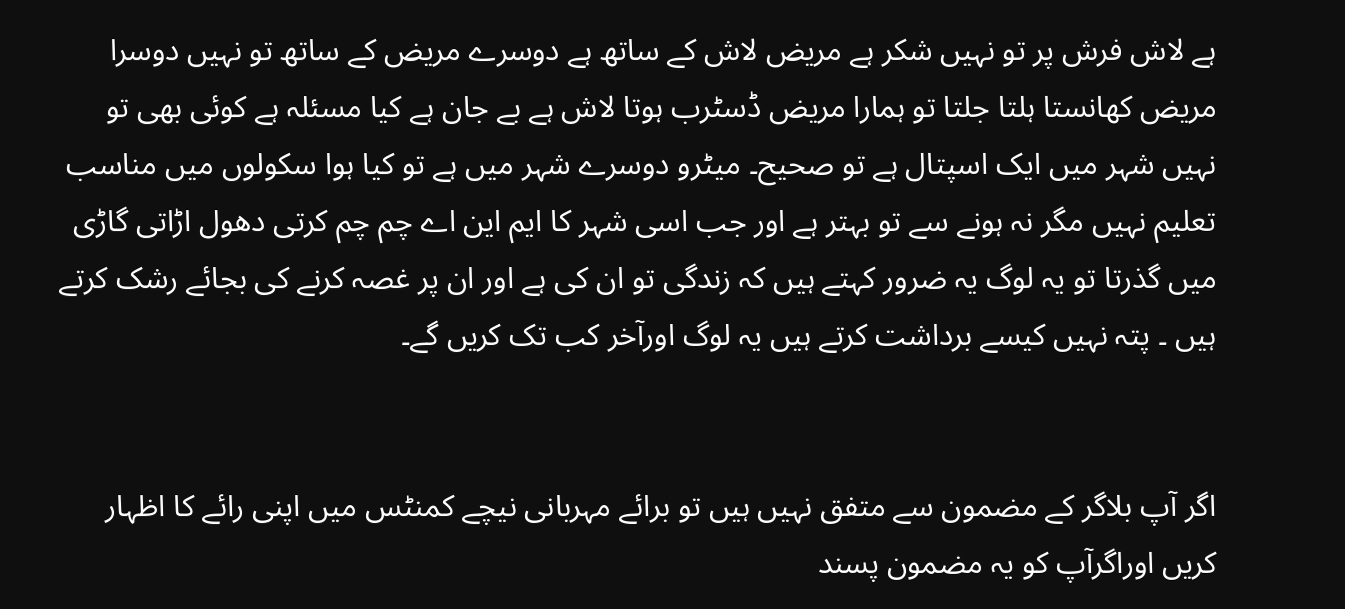ہے لاش فرش پر تو نہیں شکر ہے مریض لاش کے ساتھ ہے دوسرے مریض کے ساتھ تو نہیں دوسرا مریض کھانستا ہلتا جلتا تو ہمارا مریض ڈسٹرب ہوتا لاش ہے بے جان ہے کیا مسئلہ ہے کوئی بھی تو نہیں شہر میں ایک اسپتال ہے تو صحیح۔ میٹرو دوسرے شہر میں ہے تو کیا ہوا سکولوں میں مناسب تعلیم نہیں مگر نہ ہونے سے تو بہتر ہے اور جب اسی شہر کا ایم این اے چم چم کرتی دھول اڑاتی گاڑی میں گذرتا تو یہ لوگ یہ ضرور کہتے ہیں کہ زندگی تو ان کی ہے اور ان پر غصہ کرنے کی بجائے رشک کرتے ہیں ۔ پتہ نہیں کیسے برداشت کرتے ہیں یہ لوگ اورآخر کب تک کریں گے۔


اگر آپ بلاگر کے مضمون سے متفق نہیں ہیں تو برائے مہربانی نیچے کمنٹس میں اپنی رائے کا اظہار کریں اوراگرآپ کو یہ مضمون پسند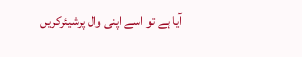آیا ہے تو اسے اپنی وال پرشیئرکریں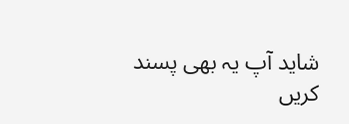شاید آپ یہ بھی پسند کریں